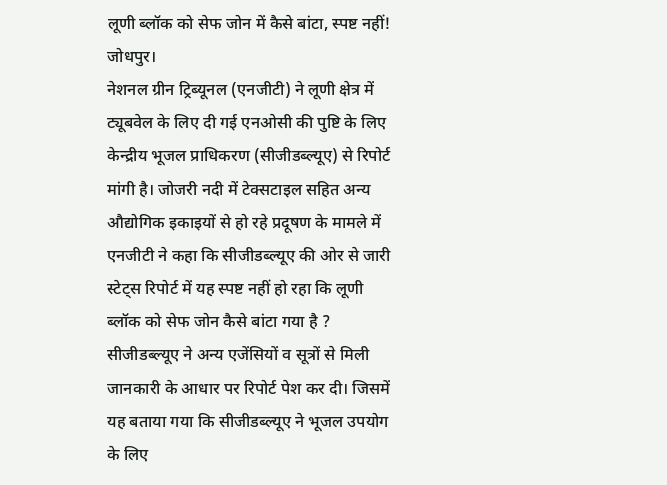लूणी ब्लॉक को सेफ जोन में कैसे बांटा, स्पष्ट नहीं!
जोधपुर।
नेशनल ग्रीन ट्रिब्यूनल (एनजीटी) ने लूणी क्षेत्र में ट्यूबवेल के लिए दी गई एनओसी की पुष्टि के लिए केन्द्रीय भूजल प्राधिकरण (सीजीडब्ल्यूए) से रिपोर्ट मांगी है। जोजरी नदी में टेक्सटाइल सहित अन्य औद्योगिक इकाइयों से हो रहे प्रदूषण के मामले में एनजीटी ने कहा कि सीजीडब्ल्यूए की ओर से जारी स्टेट्स रिपोर्ट में यह स्पष्ट नहीं हो रहा कि लूणी ब्लॉक को सेफ जोन कैसे बांटा गया है ? सीजीडब्ल्यूए ने अन्य एजेंसियों व सूत्रों से मिली जानकारी के आधार पर रिपोर्ट पेश कर दी। जिसमें यह बताया गया कि सीजीडब्ल्यूए ने भूजल उपयोग के लिए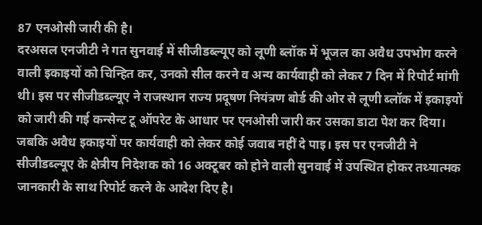87 एनओसी जारी की है।
दरअसल एनजीटी ने गत सुनवाई में सीजीडब्ल्यूए को लूणी ब्लॉक में भूजल का अवैध उपभोग करने वाली इकाइयों को चिन्हित कर, उनको सील करने व अन्य कार्यवाही को लेकर 7 दिन में रिपोर्ट मांगी थी। इस पर सीजीडब्ल्यूए ने राजस्थान राज्य प्रदूषण नियंत्रण बोर्ड की ओर से लूणी ब्लॉक में इकाइयों को जारी की गई कन्सेन्ट टू ऑपरेट के आधार पर एनओसी जारी कर उसका डाटा पेश कर दिया। जबकि अवैध इकाइयों पर कार्यवाही को लेकर कोई जवाब नहीं दे पाइ। इस पर एनजीटी ने सीजीडब्ल्यूए के क्षेत्रीय निदेशक को 16 अक्टूबर को होने वाली सुनवाई में उपस्थित होकर तथ्यात्मक जानकारी के साथ रिपोर्ट करने के आदेश दिए है।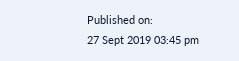Published on:
27 Sept 2019 03:45 pm